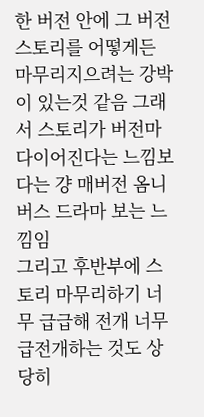한 버전 안에 그 버전 스토리를 어떻게든 마무리지으려는 강박이 있는것 같음 그래서 스토리가 버전마다이어진다는 느낌보다는 걍 매버전 옴니버스 드라마 보는 느낌임
그리고 후반부에 스토리 마무리하기 너무 급급해 전개 너무 급전개하는 것도 상당히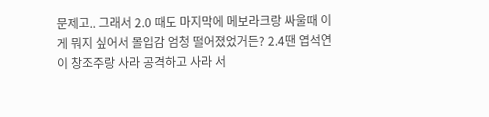문제고.. 그래서 2.0 때도 마지막에 메보라크랑 싸울때 이게 뭐지 싶어서 몰입감 엄청 떨어졌었거든? 2.4땐 엽석연이 창조주랑 사라 공격하고 사라 서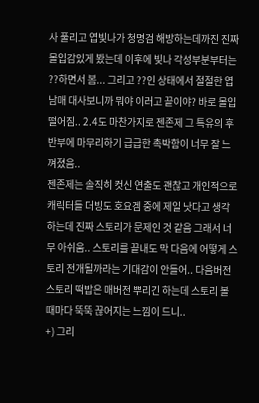사 풀리고 엽빛나가 청명검 해방하는데까진 진짜 몰입감있게 봤는데 이후에 빛나 각성부분부터는 ??하면서 봄... 그리고 ??인 상태에서 절절한 엽남매 대사보니까 뭐야 이러고 끝이야? 바로 몰입 떨어짐.. 2.4도 마찬가지로 젠존제 그 특유의 후반부에 마무리하기 급급한 촉박함이 너무 잘 느껴졌음..
젠존제는 솔직히 컷신 연출도 괜찮고 개인적으로 캐릭터들 더빙도 호요겜 중에 제일 낫다고 생각하는데 진짜 스토리가 문제인 것 같음 그래서 너무 아쉬움.. 스토리를 끝내도 막 다음에 어떻게 스토리 전개될까라는 기대감이 안들어.. 다음버전 스토리 떡밥은 매버전 뿌리긴 하는데 스토리 볼때마다 뚝뚝 끊어지는 느낌이 드니..
+) 그리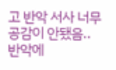고 반악 서사 너무 공감이 안됐음.. 반악에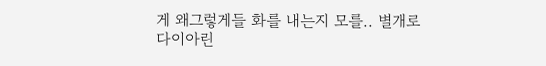게 왜그렇게들 화를 내는지 모를.. 별개로 다이아린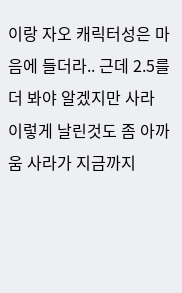이랑 자오 캐릭터성은 마음에 들더라.. 근데 2.5를 더 봐야 알겠지만 사라 이렇게 날린것도 좀 아까움 사라가 지금까지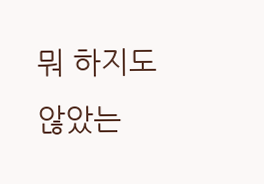뭐 하지도 않았는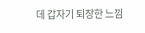데 갑자기 퇴장한 느낌